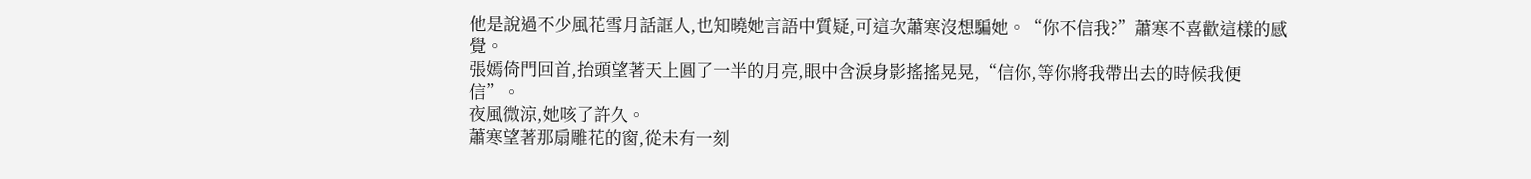他是說過不少風花雪月話誆人,也知曉她言語中質疑,可這次蕭寒沒想騙她。“你不信我?”蕭寒不喜歡這樣的感覺。
張嫣倚門回首,抬頭望著天上圓了一半的月亮,眼中含淚身影搖搖晃晃,“信你,等你將我帶出去的時候我便信”。
夜風微涼,她咳了許久。
蕭寒望著那扇雕花的窗,從未有一刻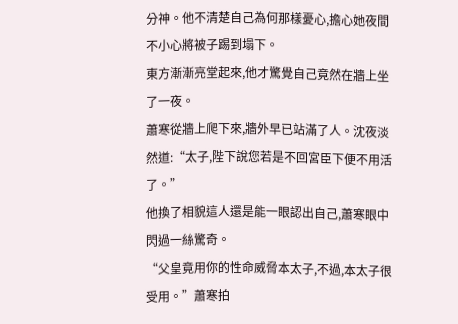分神。他不清楚自己為何那樣憂心,擔心她夜間不小心將被子踢到塌下。
東方漸漸亮堂起來,他才驚覺自己竟然在牆上坐了一夜。
蕭寒從牆上爬下來,牆外早已站滿了人。沈夜淡然道:“太子,陛下說您若是不回宮臣下便不用活了。”
他換了相貌這人還是能一眼認出自己,蕭寒眼中閃過一絲驚奇。
“父皇竟用你的性命威脅本太子,不過,本太子很受用。”蕭寒拍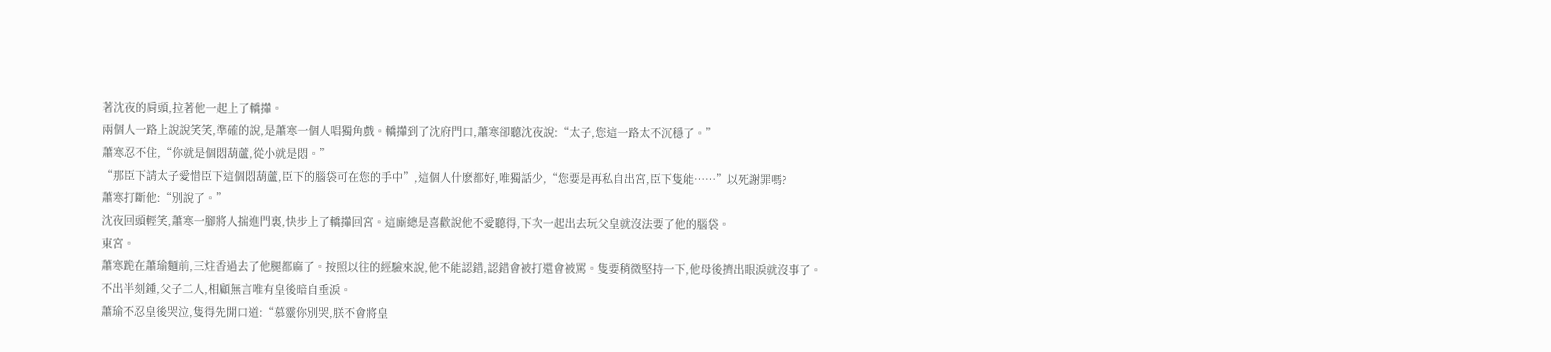著沈夜的肩頭,拉著他一起上了轎攆。
兩個人一路上說說笑笑,準確的說,是蕭寒一個人唱獨角戲。轎攆到了沈府門口,蕭寒卻聽沈夜說:“太子,您這一路太不沉穩了。”
蕭寒忍不住,“你就是個悶葫蘆,從小就是悶。”
“那臣下請太子愛惜臣下這個悶葫蘆,臣下的腦袋可在您的手中”,這個人什麽都好,唯獨話少,“您要是再私自出宮,臣下隻能……”以死謝罪嗎?
蕭寒打斷他:“別說了。”
沈夜回頭輕笑,蕭寒一腳將人揣進門裏,快步上了轎攆回宮。這廝總是喜歡說他不愛聽得,下次一起出去玩父皇就沒法要了他的腦袋。
東宮。
蕭寒跪在蕭瑜麵前,三炷香過去了他腿都麻了。按照以往的經驗來說,他不能認錯,認錯會被打還會被罵。隻要稍微堅持一下,他母後擠出眼淚就沒事了。
不出半刻鍾,父子二人,相顧無言唯有皇後暗自垂淚。
蕭瑜不忍皇後哭泣,隻得先開口道:“慕靈你別哭,朕不會將皇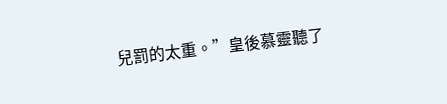兒罰的太重。”皇後慕靈聽了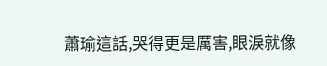蕭瑜這話,哭得更是厲害,眼淚就像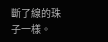斷了線的珠子一樣。